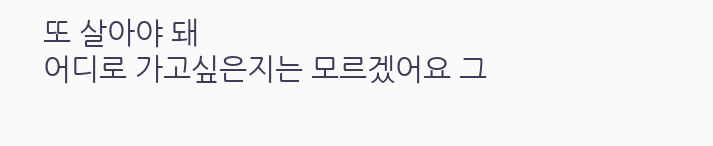또 살아야 돼
어디로 가고싶은지는 모르겠어요 그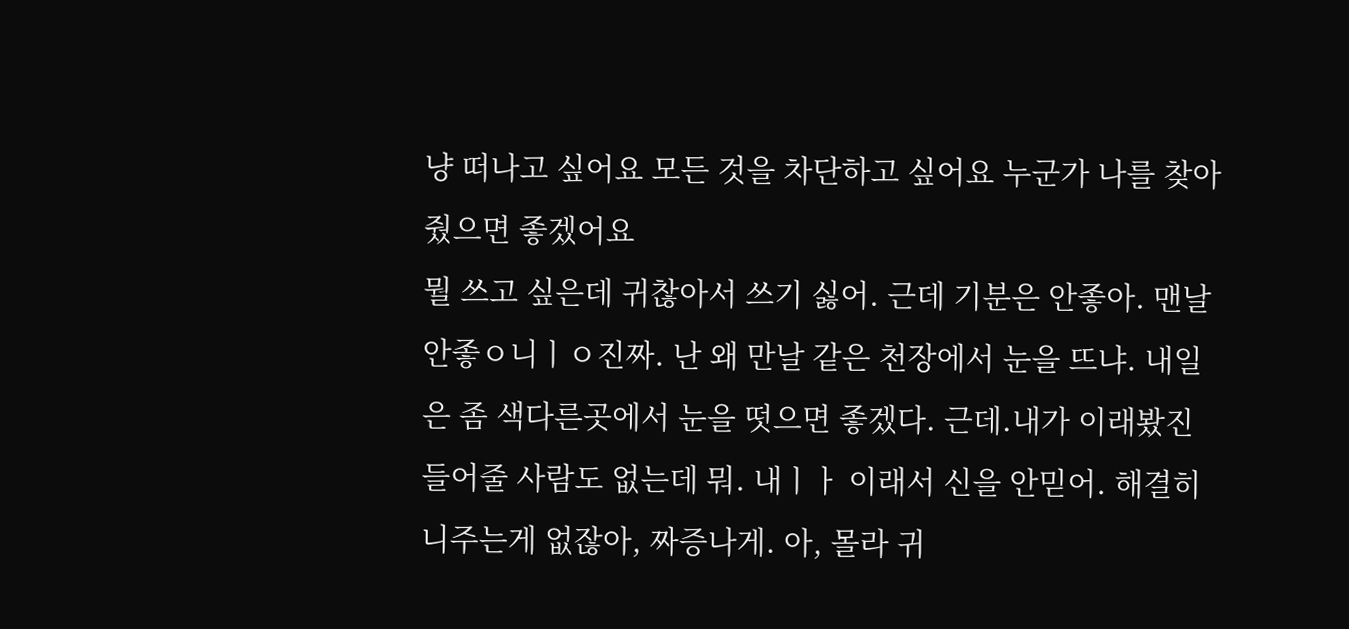냥 떠나고 싶어요 모든 것을 차단하고 싶어요 누군가 나를 찾아줬으면 좋겠어요
뭘 쓰고 싶은데 귀찮아서 쓰기 싫어. 근데 기분은 안좋아. 맨날 안좋ㅇ니ㅣㅇ진짜. 난 왜 만날 같은 천장에서 눈을 뜨냐. 내일은 좀 색다른곳에서 눈을 떳으면 좋겠다. 근데.내가 이래봤진 들어줄 사람도 없는데 뭐. 내ㅣㅏ 이래서 신을 안믿어. 해결히니주는게 없잖아, 짜증나게. 아, 몰라 귀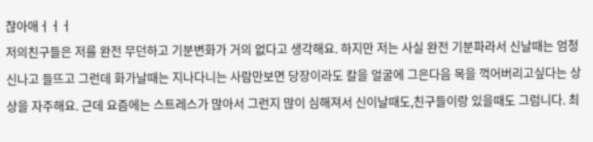찮아애ㅓㅓㅓ
저의친구들은 저를 완전 무던하고 기분변화가 거의 없다고 생각해요. 하지만 저는 사실 완전 기분파라서 신날때는 엄청 신나고 들뜨고 그런데 화가날때는 지나다니는 사람만보면 당장이라도 칼을 얼굴에 그은다음 목을 꺽어버리고싶다는 상상을 자주해요. 근데 요즘에는 스트레스가 많아서 그런지 많이 심해져서 신이날때도,친구들이랑 있을때도 그럼니다. 최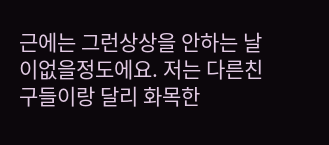근에는 그런상상을 안하는 날이없을정도에요. 저는 다른친구들이랑 달리 화목한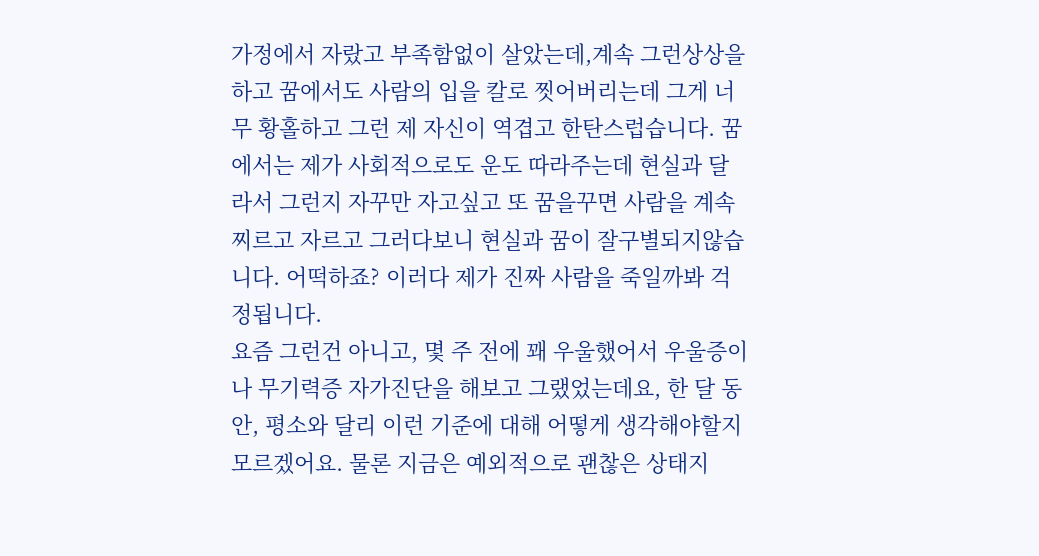가정에서 자랐고 부족함없이 살았는데,계속 그런상상을 하고 꿈에서도 사람의 입을 칼로 찟어버리는데 그게 너무 황홀하고 그런 제 자신이 역겹고 한탄스럽습니다. 꿈에서는 제가 사회적으로도 운도 따라주는데 현실과 달라서 그런지 자꾸만 자고싶고 또 꿈을꾸면 사람을 계속 찌르고 자르고 그러다보니 현실과 꿈이 잘구별되지않습니다. 어떡하죠? 이러다 제가 진짜 사람을 죽일까봐 걱정됩니다.
요즘 그런건 아니고, 몇 주 전에 꽤 우울했어서 우울증이나 무기력증 자가진단을 해보고 그랬었는데요, 한 달 동안, 평소와 달리 이런 기준에 대해 어떻게 생각해야할지 모르겠어요. 물론 지금은 예외적으로 괜찮은 상태지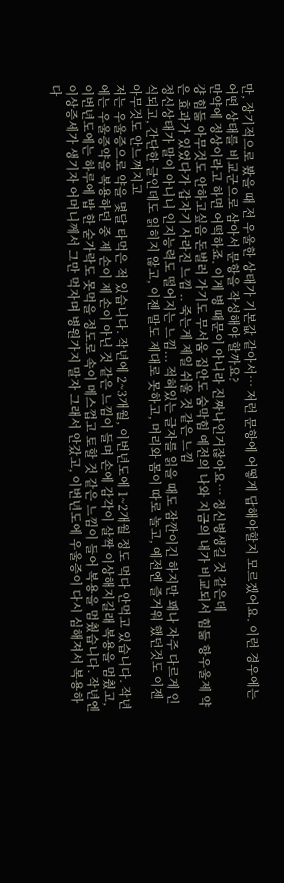만, 장기적으로 봤을 때 전 우울한 상태가 기본값 같아서… 저런 문항에 어떻게 답해야할지 모르겠어요. 이런 경우에는 어떤 상태를 비교군으로 삼아서 문항을 작성해야 할까요?
만약에 정상이라고 하면 어떡하죠. 이게 병 때문이 아니라 진짜나인거잖아요… 정신병생길 것 같은데
걍 힘듦 아무것도 안하고싶음 돈벌러 가기도 무서움 집안도 숨막힘 예전의 나와 지금의 내가 비교되서 힘듦 항우울제 약은 효과가 있었다가 갑자기 사라진 느낌 .. 죽는게 제일 쉬울 것 같은 느낌
정신상태가 말이 아니니 인지능력도 떨어지는 느낌... 적혀있는 글자를 읽을 때도 잠깐이긴 하지만 꽤나 자주 다르게 인식되고, 간단한 글인데도 읽히지 않고, 이젠 말도 제대로 못하고, 머리와 몸이 따로 놀고, 예전엔 즐거워 했던것도 이젠 아무것도 안느껴지고
저는 우울증으로 약을 몇달 타먹은 적 있습니다. 작년에 2~3개월, 이번년도에 1~2개월 정도 먹다 안먹고 있습니다. 작년에는 우울증약을 복용하던 중 제 손이 제 손이 아닌 것 같은 느낌이 들며 손에 감각이 살짝 이상해지길래 복용을 멈췄고, 이번년도에는 하루에 밥 한 숟가락도 못먹을 정도로 속이 메스껍고 토할 것 같은 느낌이 들어 복용을 멈췄습니다. 작년엔 이상증세가 생기자 어머니께서 그만 먹자며 병원가지 말자 그래서 안갔고, 이번년도에 우울증이 다시 심해져서 복용하다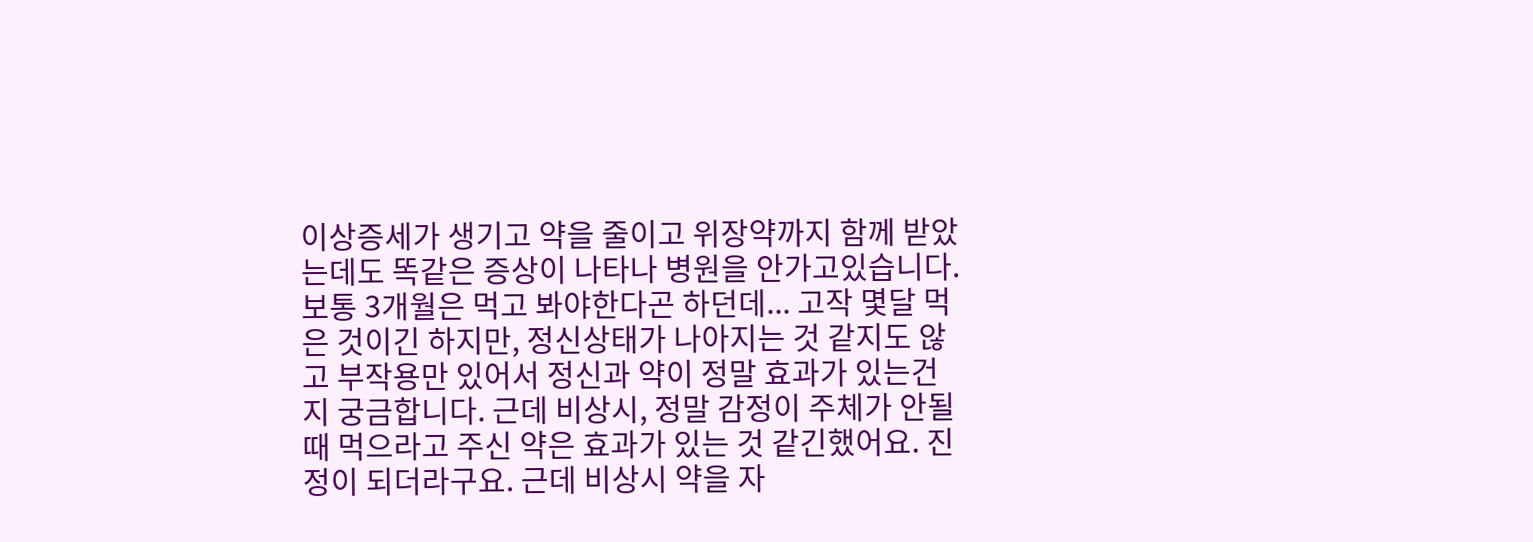이상증세가 생기고 약을 줄이고 위장약까지 함께 받았는데도 똑같은 증상이 나타나 병원을 안가고있습니다. 보통 3개월은 먹고 봐야한다곤 하던데... 고작 몇달 먹은 것이긴 하지만, 정신상태가 나아지는 것 같지도 않고 부작용만 있어서 정신과 약이 정말 효과가 있는건지 궁금합니다. 근데 비상시, 정말 감정이 주체가 안될 때 먹으라고 주신 약은 효과가 있는 것 같긴했어요. 진정이 되더라구요. 근데 비상시 약을 자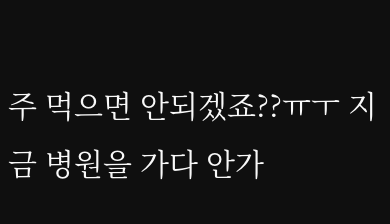주 먹으면 안되겠죠??ㅠㅜ 지금 병원을 가다 안가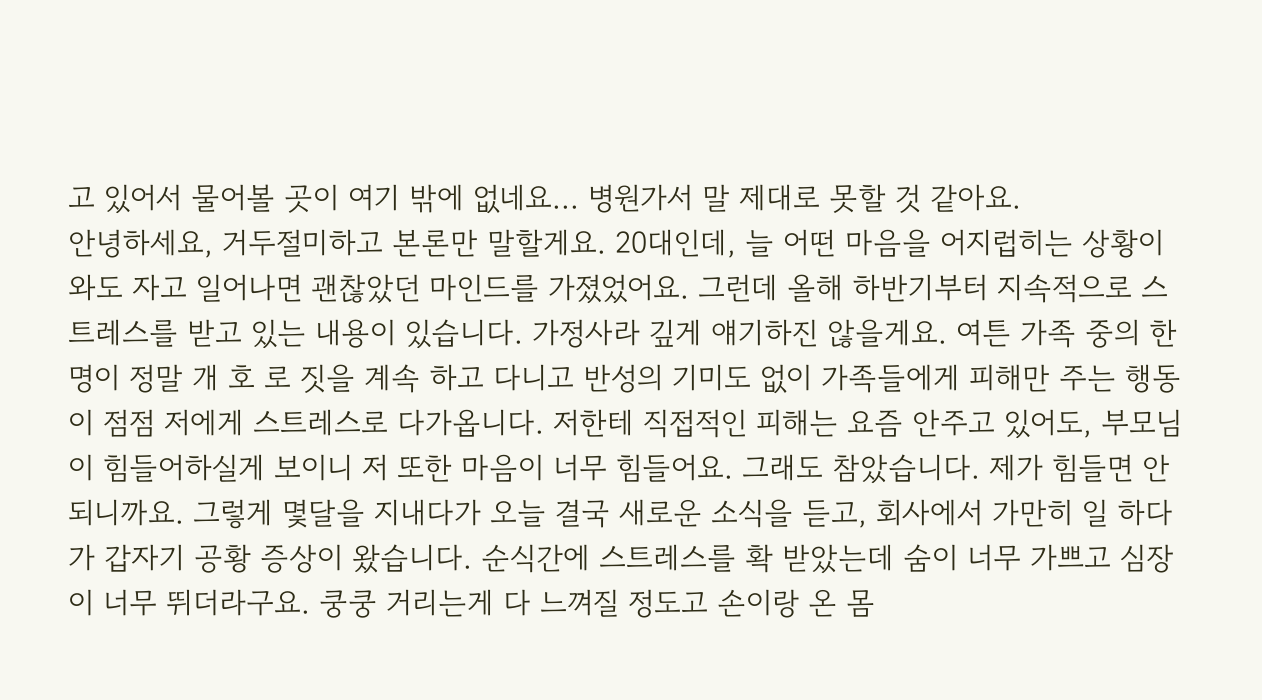고 있어서 물어볼 곳이 여기 밖에 없네요... 병원가서 말 제대로 못할 것 같아요.
안녕하세요, 거두절미하고 본론만 말할게요. 20대인데, 늘 어떤 마음을 어지럽히는 상황이 와도 자고 일어나면 괜찮았던 마인드를 가졌었어요. 그런데 올해 하반기부터 지속적으로 스트레스를 받고 있는 내용이 있습니다. 가정사라 깊게 얘기하진 않을게요. 여튼 가족 중의 한명이 정말 개 호 로 짓을 계속 하고 다니고 반성의 기미도 없이 가족들에게 피해만 주는 행동이 점점 저에게 스트레스로 다가옵니다. 저한테 직접적인 피해는 요즘 안주고 있어도, 부모님이 힘들어하실게 보이니 저 또한 마음이 너무 힘들어요. 그래도 참았습니다. 제가 힘들면 안되니까요. 그렇게 몇달을 지내다가 오늘 결국 새로운 소식을 듣고, 회사에서 가만히 일 하다가 갑자기 공황 증상이 왔습니다. 순식간에 스트레스를 확 받았는데 숨이 너무 가쁘고 심장이 너무 뛰더라구요. 쿵쿵 거리는게 다 느껴질 정도고 손이랑 온 몸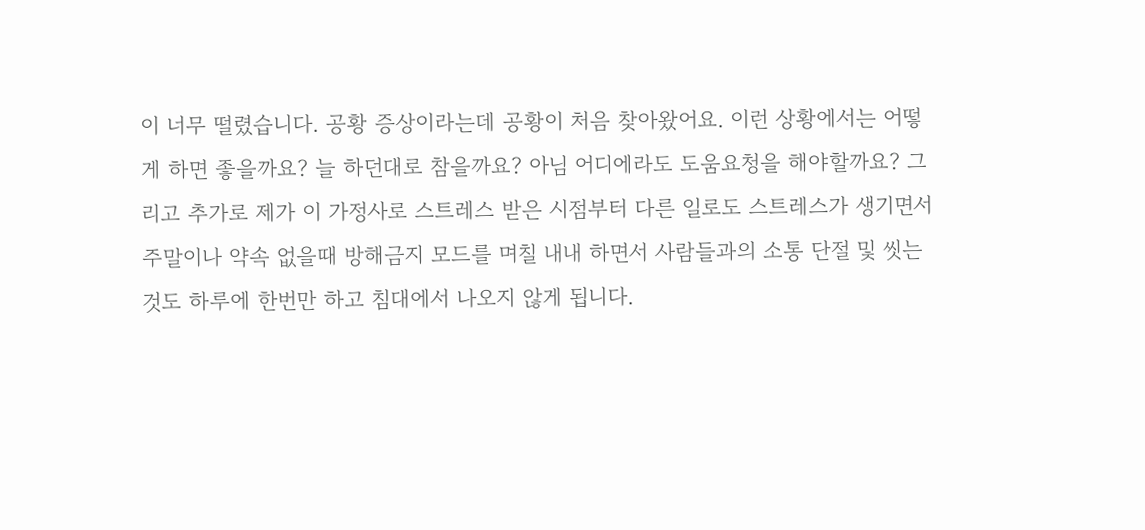이 너무 떨렸습니다. 공황 증상이라는데 공황이 처음 찾아왔어요. 이런 상황에서는 어떻게 하면 좋을까요? 늘 하던대로 참을까요? 아님 어디에라도 도움요청을 해야할까요? 그리고 추가로 제가 이 가정사로 스트레스 받은 시점부터 다른 일로도 스트레스가 생기면서 주말이나 약속 없을때 방해금지 모드를 며칠 내내 하면서 사람들과의 소통 단절 및 씻는것도 하루에 한번만 하고 침대에서 나오지 않게 됩니다.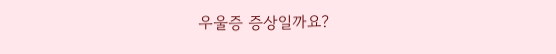우울증 증상일까요?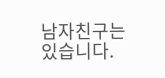남자친구는 있습니다.